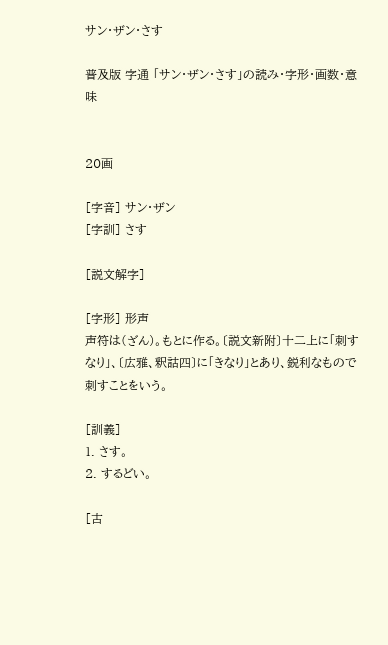サン・ザン・さす

普及版 字通 「サン・ザン・さす」の読み・字形・画数・意味


20画

[字音] サン・ザン
[字訓] さす

[説文解字]

[字形] 形声
声符は(ざん)。もとに作る。〔説文新附〕十二上に「刺すなり」、〔広雅、釈詁四〕に「きなり」とあり、鋭利なもので刺すことをいう。

[訓義]
1. さす。
2. するどい。

[古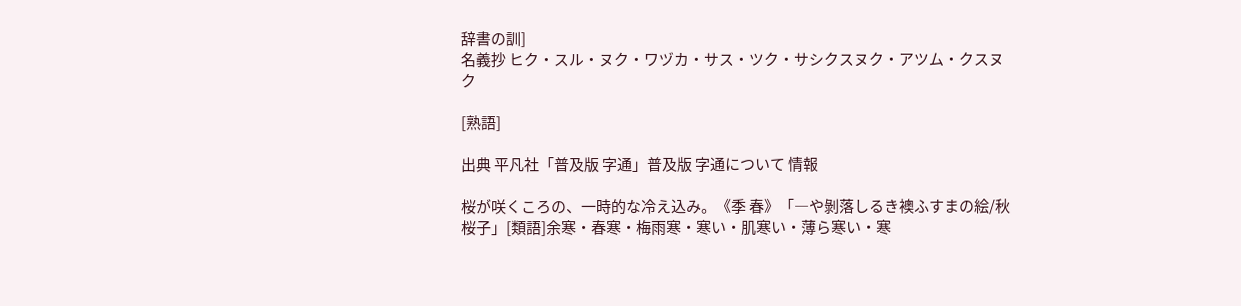辞書の訓]
名義抄 ヒク・スル・ヌク・ワヅカ・サス・ツク・サシクスヌク・アツム・クスヌク

[熟語]

出典 平凡社「普及版 字通」普及版 字通について 情報

桜が咲くころの、一時的な冷え込み。《季 春》「―や剝落しるき襖ふすまの絵/秋桜子」[類語]余寒・春寒・梅雨寒・寒い・肌寒い・薄ら寒い・寒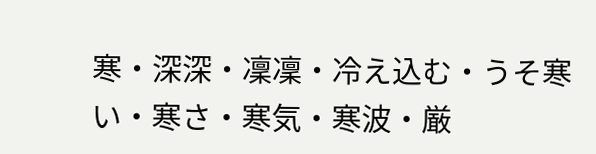寒・深深・凜凜・冷え込む・うそ寒い・寒さ・寒気・寒波・厳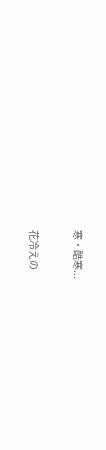寒・酷寒...

花冷えの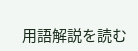用語解説を読む